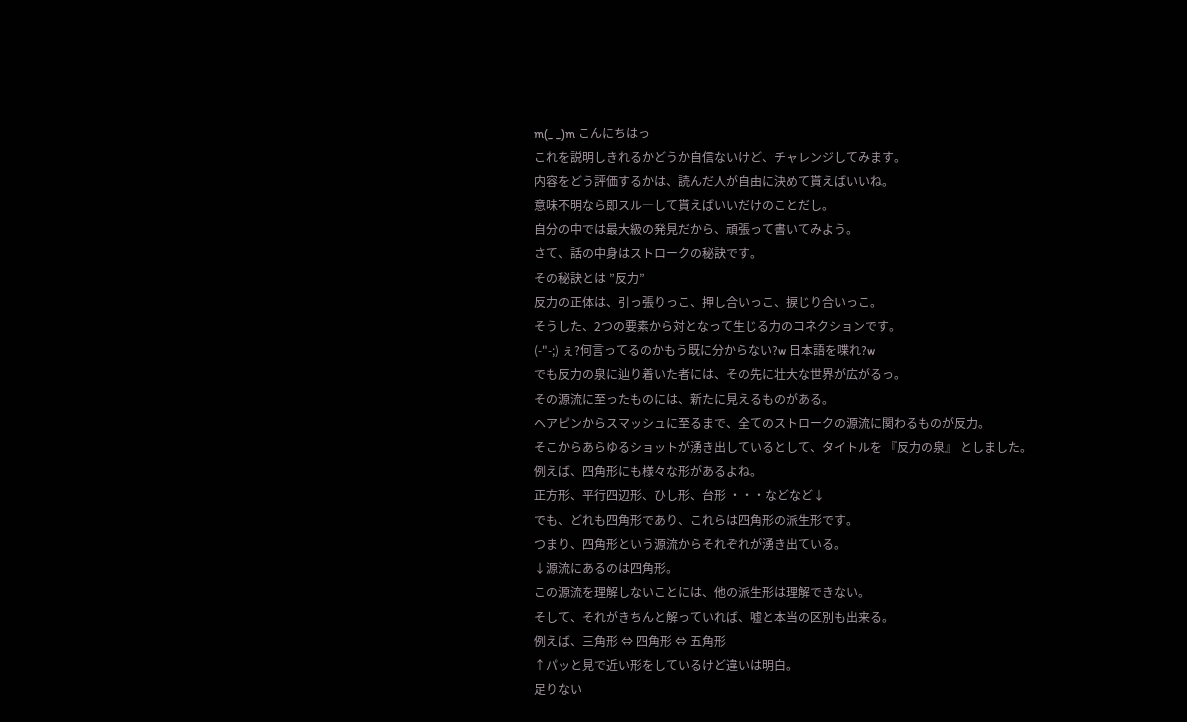m(_ _)m こんにちはっ
これを説明しきれるかどうか自信ないけど、チャレンジしてみます。
内容をどう評価するかは、読んだ人が自由に決めて貰えばいいね。
意味不明なら即スル―して貰えばいいだけのことだし。
自分の中では最大級の発見だから、頑張って書いてみよう。
さて、話の中身はストロークの秘訣です。
その秘訣とは ”反力”
反力の正体は、引っ張りっこ、押し合いっこ、捩じり合いっこ。
そうした、2つの要素から対となって生じる力のコネクションです。
(-"-;) ぇ?何言ってるのかもう既に分からない?w 日本語を喋れ?w
でも反力の泉に辿り着いた者には、その先に壮大な世界が広がるっ。
その源流に至ったものには、新たに見えるものがある。
ヘアピンからスマッシュに至るまで、全てのストロークの源流に関わるものが反力。
そこからあらゆるショットが湧き出しているとして、タイトルを 『反力の泉』 としました。
例えば、四角形にも様々な形があるよね。
正方形、平行四辺形、ひし形、台形 ・・・などなど↓
でも、どれも四角形であり、これらは四角形の派生形です。
つまり、四角形という源流からそれぞれが湧き出ている。
↓源流にあるのは四角形。
この源流を理解しないことには、他の派生形は理解できない。
そして、それがきちんと解っていれば、嘘と本当の区別も出来る。
例えば、三角形 ⇔ 四角形 ⇔ 五角形
↑パッと見で近い形をしているけど違いは明白。
足りない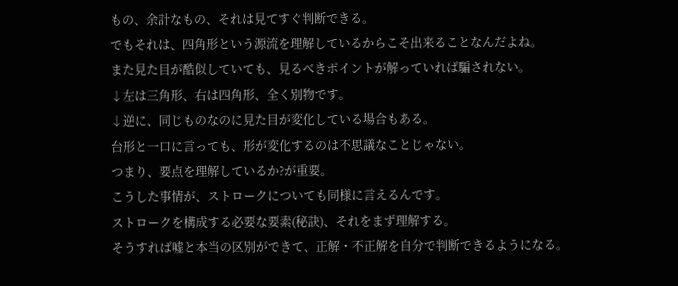もの、余計なもの、それは見てすぐ判断できる。
でもそれは、四角形という源流を理解しているからこそ出来ることなんだよね。
また見た目が酷似していても、見るべきポイントが解っていれば騙されない。
↓左は三角形、右は四角形、全く別物です。
↓逆に、同じものなのに見た目が変化している場合もある。
台形と一口に言っても、形が変化するのは不思議なことじゃない。
つまり、要点を理解しているか?が重要。
こうした事情が、ストロークについても同様に言えるんです。
ストロークを構成する必要な要素(秘訣)、それをまず理解する。
そうすれば嘘と本当の区別ができて、正解・不正解を自分で判断できるようになる。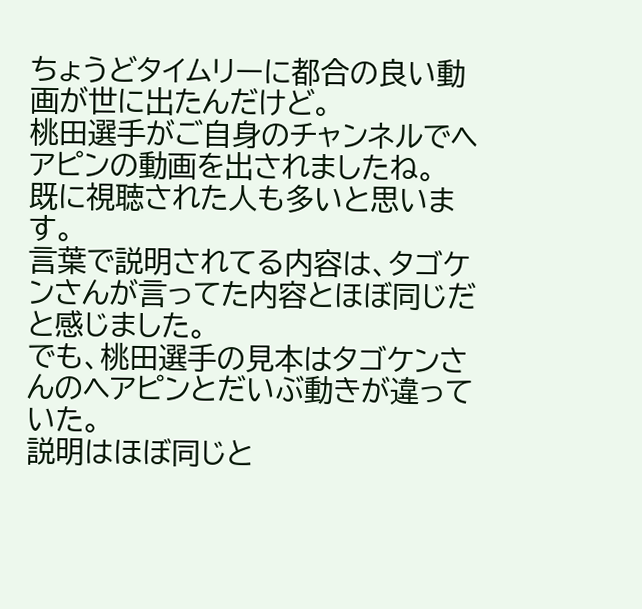ちょうどタイムリーに都合の良い動画が世に出たんだけど。
桃田選手がご自身のチャンネルでヘアピンの動画を出されましたね。
既に視聴された人も多いと思います。
言葉で説明されてる内容は、タゴケンさんが言ってた内容とほぼ同じだと感じました。
でも、桃田選手の見本はタゴケンさんのヘアピンとだいぶ動きが違っていた。
説明はほぼ同じと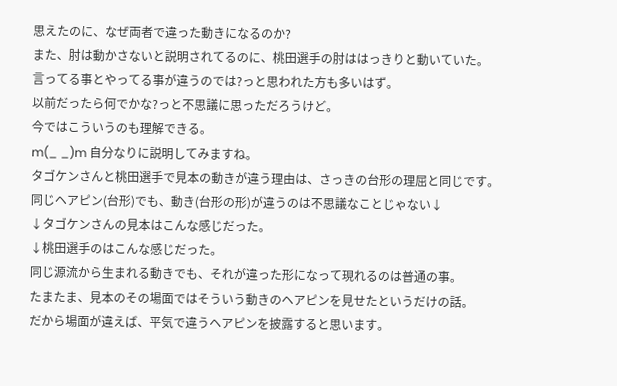思えたのに、なぜ両者で違った動きになるのか?
また、肘は動かさないと説明されてるのに、桃田選手の肘ははっきりと動いていた。
言ってる事とやってる事が違うのでは?っと思われた方も多いはず。
以前だったら何でかな?っと不思議に思っただろうけど。
今ではこういうのも理解できる。
m(_ _)m 自分なりに説明してみますね。
タゴケンさんと桃田選手で見本の動きが違う理由は、さっきの台形の理屈と同じです。
同じヘアピン(台形)でも、動き(台形の形)が違うのは不思議なことじゃない↓
↓タゴケンさんの見本はこんな感じだった。
↓桃田選手のはこんな感じだった。
同じ源流から生まれる動きでも、それが違った形になって現れるのは普通の事。
たまたま、見本のその場面ではそういう動きのヘアピンを見せたというだけの話。
だから場面が違えば、平気で違うヘアピンを披露すると思います。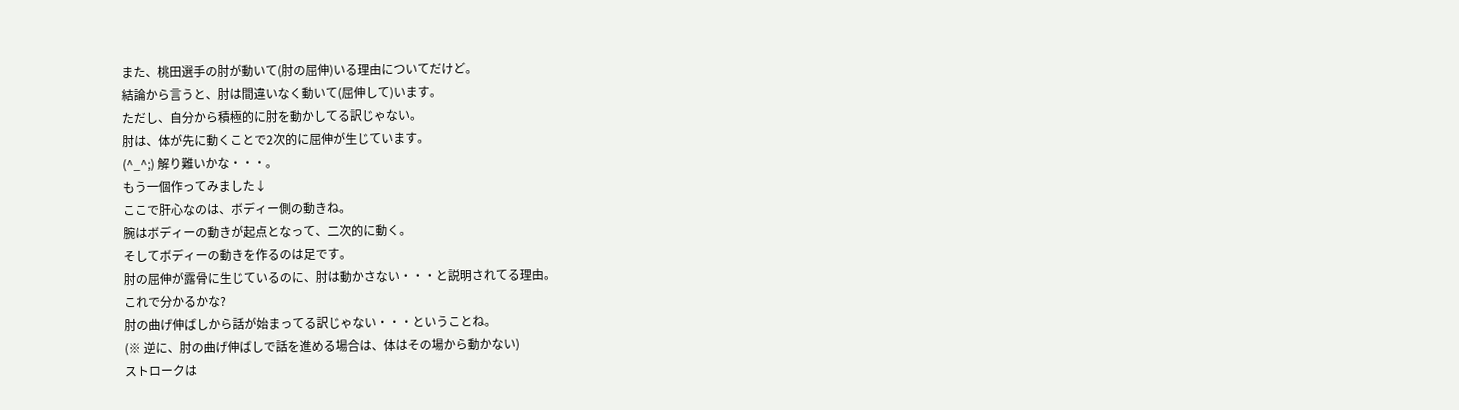また、桃田選手の肘が動いて(肘の屈伸)いる理由についてだけど。
結論から言うと、肘は間違いなく動いて(屈伸して)います。
ただし、自分から積極的に肘を動かしてる訳じゃない。
肘は、体が先に動くことで2次的に屈伸が生じています。
(^_^;) 解り難いかな・・・。
もう一個作ってみました↓
ここで肝心なのは、ボディー側の動きね。
腕はボディーの動きが起点となって、二次的に動く。
そしてボディーの動きを作るのは足です。
肘の屈伸が露骨に生じているのに、肘は動かさない・・・と説明されてる理由。
これで分かるかな?
肘の曲げ伸ばしから話が始まってる訳じゃない・・・ということね。
(※ 逆に、肘の曲げ伸ばしで話を進める場合は、体はその場から動かない)
ストロークは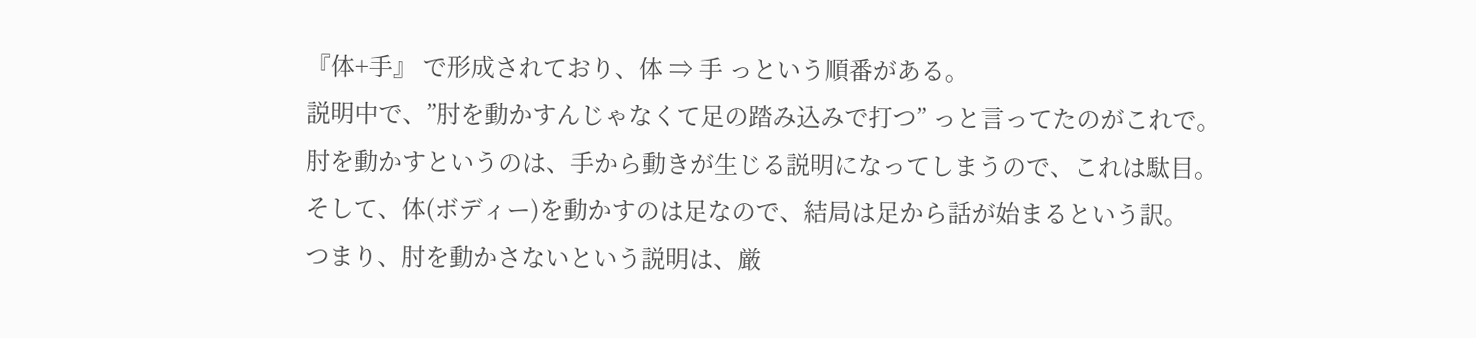『体+手』 で形成されており、体 ⇒ 手 っという順番がある。
説明中で、”肘を動かすんじゃなくて足の踏み込みで打つ” っと言ってたのがこれで。
肘を動かすというのは、手から動きが生じる説明になってしまうので、これは駄目。
そして、体(ボディー)を動かすのは足なので、結局は足から話が始まるという訳。
つまり、肘を動かさないという説明は、厳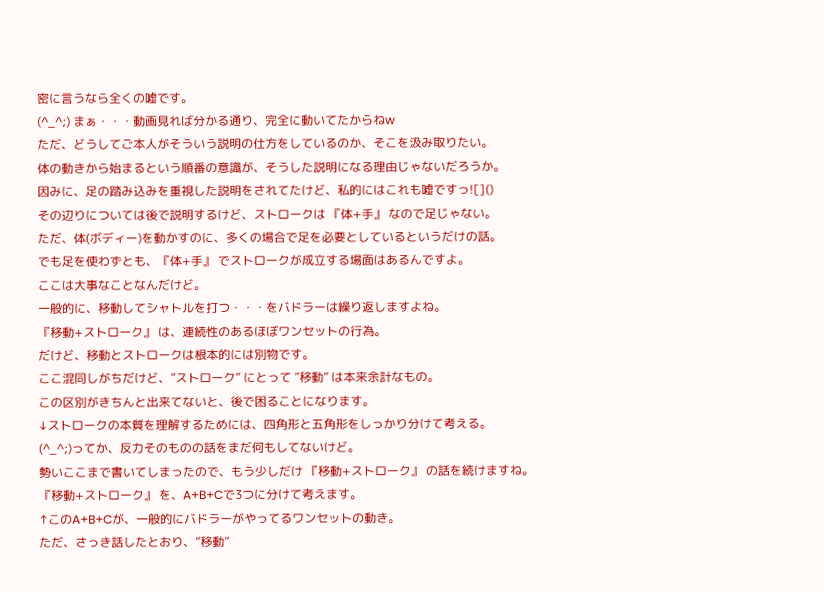密に言うなら全くの嘘です。
(^_^;) まぁ・・・動画見れば分かる通り、完全に動いてたからねw
ただ、どうしてご本人がそういう説明の仕方をしているのか、そこを汲み取りたい。
体の動きから始まるという順番の意識が、そうした説明になる理由じゃないだろうか。
因みに、足の踏み込みを重視した説明をされてたけど、私的にはこれも嘘ですっ![]()
その辺りについては後で説明するけど、ストロークは 『体+手』 なので足じゃない。
ただ、体(ボディー)を動かすのに、多くの場合で足を必要としているというだけの話。
でも足を使わずとも、『体+手』 でストロークが成立する場面はあるんですよ。
ここは大事なことなんだけど。
一般的に、移動してシャトルを打つ・・・をバドラーは繰り返しますよね。
『移動+ストローク』 は、連続性のあるほぼワンセットの行為。
だけど、移動とストロークは根本的には別物です。
ここ混同しがちだけど、”ストローク” にとって ”移動” は本来余計なもの。
この区別がきちんと出来てないと、後で困ることになります。
↓ストロークの本質を理解するためには、四角形と五角形をしっかり分けて考える。
(^_^;)ってか、反力そのものの話をまだ何もしてないけど。
勢いここまで書いてしまったので、もう少しだけ 『移動+ストローク』 の話を続けますね。
『移動+ストローク』 を、A+B+Cで3つに分けて考えます。
↑このA+B+Cが、一般的にバドラーがやってるワンセットの動き。
ただ、さっき話したとおり、”移動”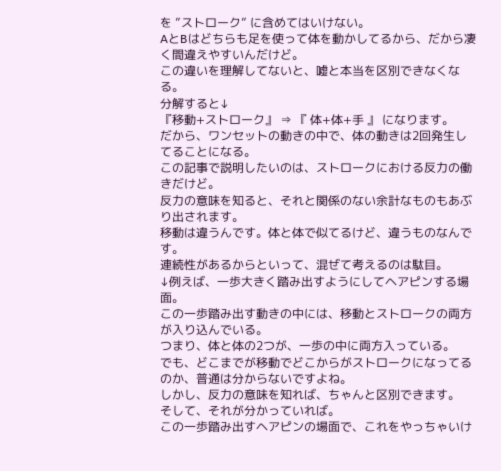を ”ストローク” に含めてはいけない。
AとBはどちらも足を使って体を動かしてるから、だから凄く間違えやすいんだけど。
この違いを理解してないと、嘘と本当を区別できなくなる。
分解すると↓
『移動+ストローク』 ⇒ 『 体+体+手 』 になります。
だから、ワンセットの動きの中で、体の動きは2回発生してることになる。
この記事で説明したいのは、ストロークにおける反力の働きだけど。
反力の意味を知ると、それと関係のない余計なものもあぶり出されます。
移動は違うんです。体と体で似てるけど、違うものなんです。
連続性があるからといって、混ぜて考えるのは駄目。
↓例えば、一歩大きく踏み出すようにしてヘアピンする場面。
この一歩踏み出す動きの中には、移動とストロークの両方が入り込んでいる。
つまり、体と体の2つが、一歩の中に両方入っている。
でも、どこまでが移動でどこからがストロークになってるのか、普通は分からないですよね。
しかし、反力の意味を知れば、ちゃんと区別できます。
そして、それが分かっていれば。
この一歩踏み出すヘアピンの場面で、これをやっちゃいけ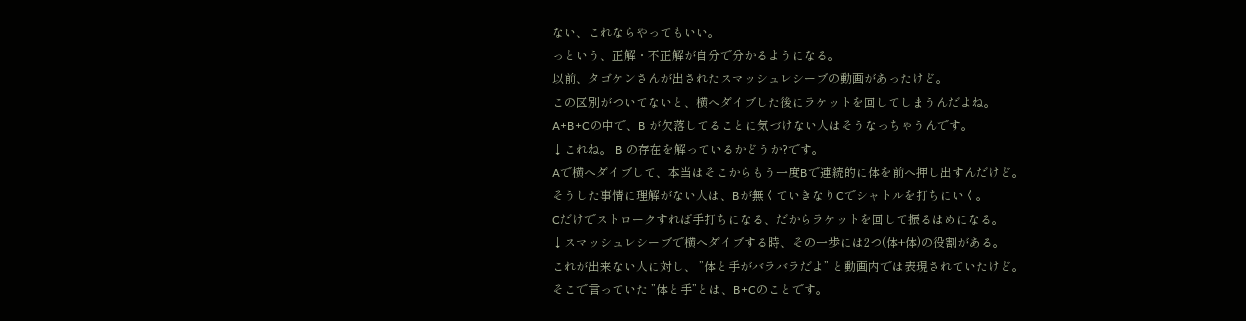ない、これならやってもいい。
っという、正解・不正解が自分で分かるようになる。
以前、タゴケンさんが出されたスマッシュレシーブの動画があったけど。
この区別がついてないと、横へダイブした後にラケットを回してしまうんだよね。
A+B+Cの中で、B が欠落してることに気づけない人はそうなっちゃうんです。
↓これね。 B の存在を解っているかどうか?です。
Aで横へダイブして、本当はそこからもう一度Bで連続的に体を前へ押し出すんだけど。
そうした事情に理解がない人は、Bが無くていきなりCでシャトルを打ちにいく。
Cだけでストロークすれば手打ちになる、だからラケットを回して振るはめになる。
↓スマッシュレシーブで横へダイブする時、その一歩には2つ(体+体)の役割がある。
これが出来ない人に対し、 ”体と手がバラバラだよ” と動画内では表現されていたけど。
そこで言っていた ”体と手”とは、B+Cのことです。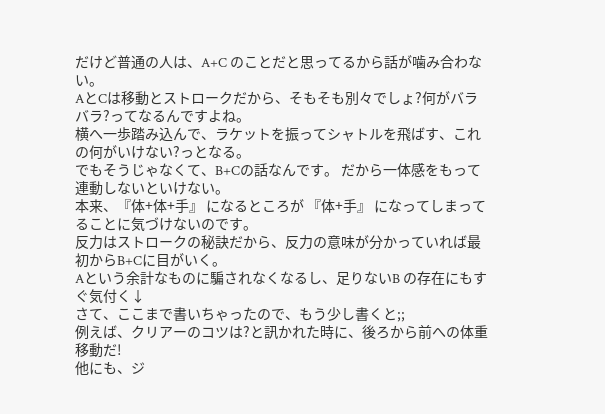だけど普通の人は、A+C のことだと思ってるから話が噛み合わない。
AとCは移動とストロークだから、そもそも別々でしょ?何がバラバラ?ってなるんですよね。
横へ一歩踏み込んで、ラケットを振ってシャトルを飛ばす、これの何がいけない?っとなる。
でもそうじゃなくて、B+Cの話なんです。 だから一体感をもって連動しないといけない。
本来、『体+体+手』 になるところが 『体+手』 になってしまってることに気づけないのです。
反力はストロークの秘訣だから、反力の意味が分かっていれば最初からB+Cに目がいく。
Aという余計なものに騙されなくなるし、足りないB の存在にもすぐ気付く↓
さて、ここまで書いちゃったので、もう少し書くと;;
例えば、クリアーのコツは?と訊かれた時に、後ろから前への体重移動だ!
他にも、ジ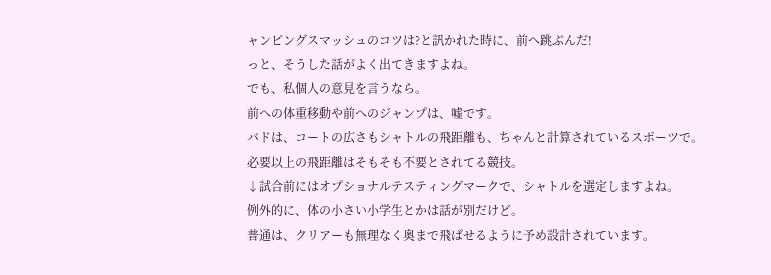ャンピングスマッシュのコツは?と訊かれた時に、前へ跳ぶんだ!
っと、そうした話がよく出てきますよね。
でも、私個人の意見を言うなら。
前への体重移動や前へのジャンプは、嘘です。
バドは、コートの広さもシャトルの飛距離も、ちゃんと計算されているスポーツで。
必要以上の飛距離はそもそも不要とされてる競技。
↓試合前にはオプショナルテスティングマークで、シャトルを選定しますよね。
例外的に、体の小さい小学生とかは話が別だけど。
普通は、クリアーも無理なく奥まで飛ばせるように予め設計されています。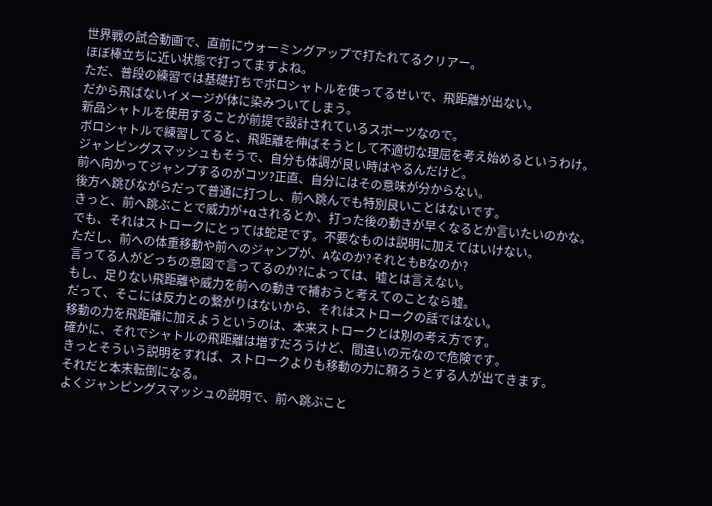世界戦の試合動画で、直前にウォーミングアップで打たれてるクリアー。
ほぼ棒立ちに近い状態で打ってますよね。
ただ、普段の練習では基礎打ちでボロシャトルを使ってるせいで、飛距離が出ない。
だから飛ばないイメージが体に染みついてしまう。
新品シャトルを使用することが前提で設計されているスポーツなので。
ボロシャトルで練習してると、飛距離を伸ばそうとして不適切な理屈を考え始めるというわけ。
ジャンピングスマッシュもそうで、自分も体調が良い時はやるんだけど。
前へ向かってジャンプするのがコツ?正直、自分にはその意味が分からない。
後方へ跳びながらだって普通に打つし、前へ跳んでも特別良いことはないです。
きっと、前へ跳ぶことで威力が+αされるとか、打った後の動きが早くなるとか言いたいのかな。
でも、それはストロークにとっては蛇足です。不要なものは説明に加えてはいけない。
ただし、前への体重移動や前へのジャンプが、Aなのか?それともBなのか?
言ってる人がどっちの意図で言ってるのか?によっては、嘘とは言えない。
もし、足りない飛距離や威力を前への動きで補おうと考えてのことなら嘘。
だって、そこには反力との繋がりはないから、それはストロークの話ではない。
移動の力を飛距離に加えようというのは、本来ストロークとは別の考え方です。
確かに、それでシャトルの飛距離は増すだろうけど、間違いの元なので危険です。
きっとそういう説明をすれば、ストロークよりも移動の力に頼ろうとする人が出てきます。
それだと本末転倒になる。
よくジャンピングスマッシュの説明で、前へ跳ぶこと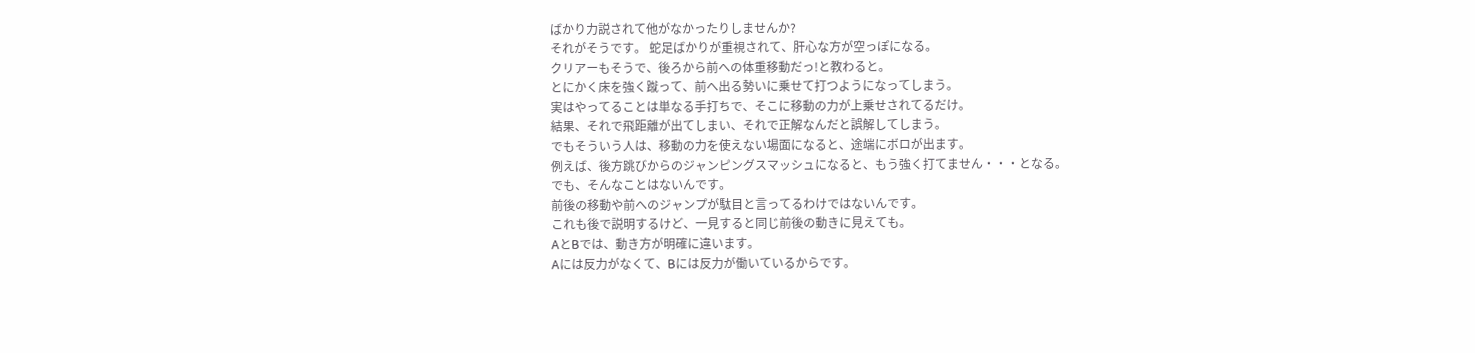ばかり力説されて他がなかったりしませんか?
それがそうです。 蛇足ばかりが重視されて、肝心な方が空っぽになる。
クリアーもそうで、後ろから前への体重移動だっ!と教わると。
とにかく床を強く蹴って、前へ出る勢いに乗せて打つようになってしまう。
実はやってることは単なる手打ちで、そこに移動の力が上乗せされてるだけ。
結果、それで飛距離が出てしまい、それで正解なんだと誤解してしまう。
でもそういう人は、移動の力を使えない場面になると、途端にボロが出ます。
例えば、後方跳びからのジャンピングスマッシュになると、もう強く打てません・・・となる。
でも、そんなことはないんです。
前後の移動や前へのジャンプが駄目と言ってるわけではないんです。
これも後で説明するけど、一見すると同じ前後の動きに見えても。
AとBでは、動き方が明確に違います。
Aには反力がなくて、Bには反力が働いているからです。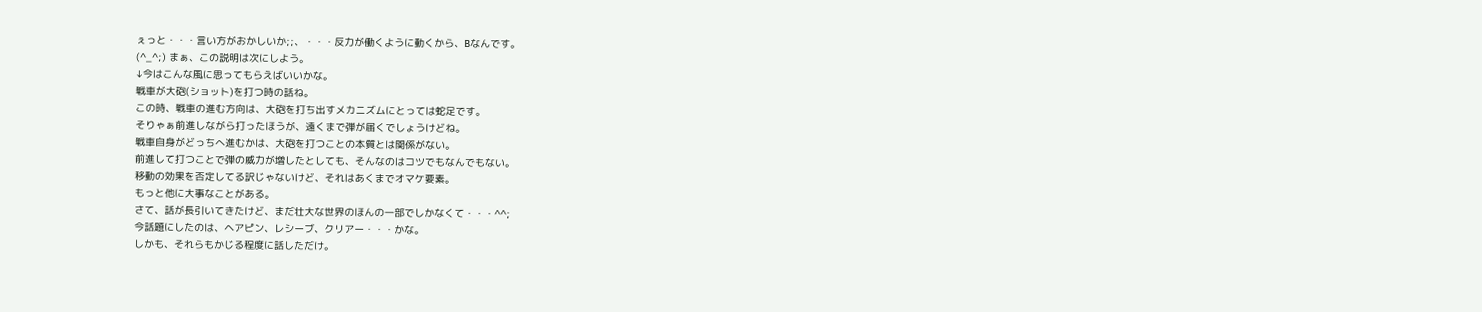ぇっと・・・言い方がおかしいか;;、・・・反力が働くように動くから、Bなんです。
(^_^;) まぁ、この説明は次にしよう。
↓今はこんな風に思ってもらえばいいかな。
戦車が大砲(ショット)を打つ時の話ね。
この時、戦車の進む方向は、大砲を打ち出すメカニズムにとっては蛇足です。
そりゃぁ前進しながら打ったほうが、遠くまで弾が届くでしょうけどね。
戦車自身がどっちへ進むかは、大砲を打つことの本質とは関係がない。
前進して打つことで弾の威力が増したとしても、そんなのはコツでもなんでもない。
移動の効果を否定してる訳じゃないけど、それはあくまでオマケ要素。
もっと他に大事なことがある。
さて、話が長引いてきたけど、まだ壮大な世界のほんの一部でしかなくて・・・^^;
今話題にしたのは、ヘアピン、レシーブ、クリアー・・・かな。
しかも、それらもかじる程度に話しただけ。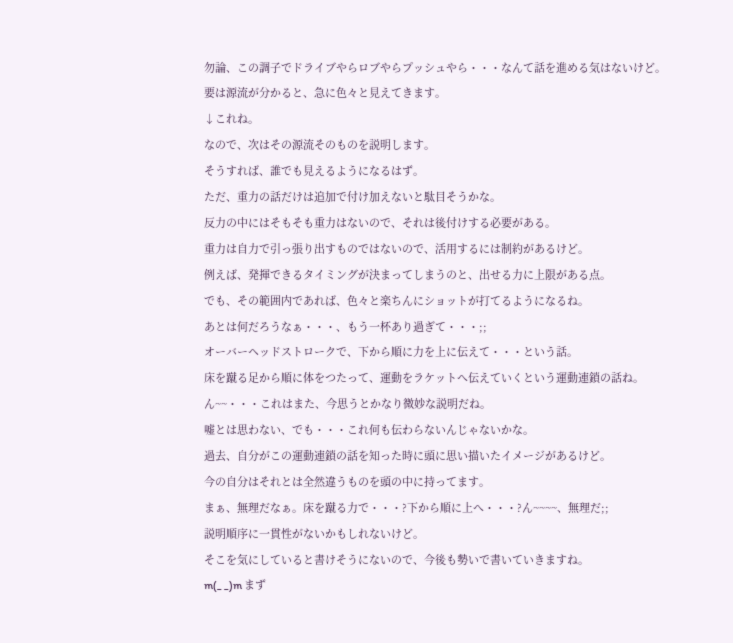勿論、この調子でドライブやらロブやらプッシュやら・・・なんて話を進める気はないけど。
要は源流が分かると、急に色々と見えてきます。
↓これね。
なので、次はその源流そのものを説明します。
そうすれば、誰でも見えるようになるはず。
ただ、重力の話だけは追加で付け加えないと駄目そうかな。
反力の中にはそもそも重力はないので、それは後付けする必要がある。
重力は自力で引っ張り出すものではないので、活用するには制約があるけど。
例えば、発揮できるタイミングが決まってしまうのと、出せる力に上限がある点。
でも、その範囲内であれば、色々と楽ちんにショットが打てるようになるね。
あとは何だろうなぁ・・・、もう一杯あり過ぎて・・・;;
オーバーヘッドストロークで、下から順に力を上に伝えて・・・という話。
床を蹴る足から順に体をつたって、運動をラケットへ伝えていくという運動連鎖の話ね。
ん~~・・・これはまた、今思うとかなり微妙な説明だね。
嘘とは思わない、でも・・・これ何も伝わらないんじゃないかな。
過去、自分がこの運動連鎖の話を知った時に頭に思い描いたイメージがあるけど。
今の自分はそれとは全然違うものを頭の中に持ってます。
まぁ、無理だなぁ。床を蹴る力で・・・?下から順に上へ・・・?ん~~~~、無理だ;;
説明順序に一貫性がないかもしれないけど。
そこを気にしていると書けそうにないので、今後も勢いで書いていきますね。
m(_ _)m まず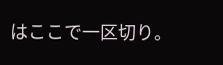はここで一区切り。